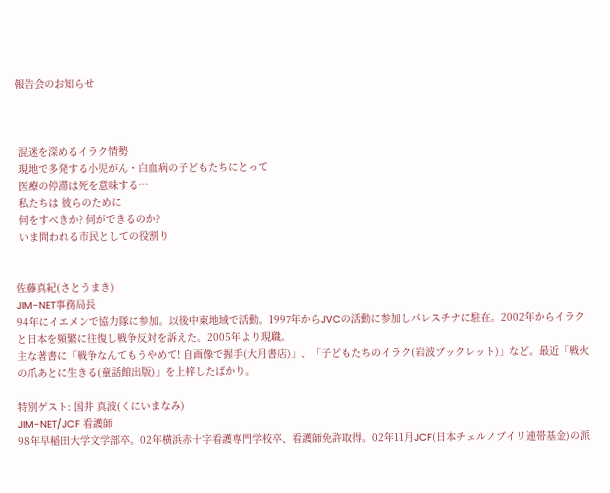報告会のお知らせ



 混迷を深めるイラク情勢
 現地で多発する小児がん・白血病の子どもたちにとって
 医療の停滞は死を意味する…
 私たちは 彼らのために
 何をすべきか? 何ができるのか?
 いま問われる市民としての役割り


佐藤真紀(さとうまき)
JIM-NET事務局長
94年にイエメンで協力隊に参加。以後中東地域で活動。1997年からJVCの活動に参加しパレスチナに駐在。2002年からイラクと日本を頻繁に往復し戦争反対を訴えた。2005年より現職。
主な著書に「戦争なんてもうやめて! 自画像で握手(大月書店)」、「子どもたちのイラク(岩波ブックレット)」など。最近「戦火の爪あとに生きる(童話館出版)」を上梓したばかり。

特別ゲスト: 国井 真波(くにいまなみ)
JIM-NET/JCF 看護師
98年早稲田大学文学部卒。02年横浜赤十字看護専門学校卒、看護師免許取得。02年11月JCF(日本チェルノブイリ連帯基金)の派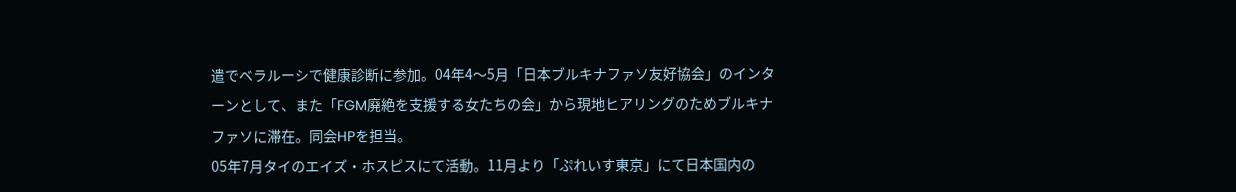遣でベラルーシで健康診断に参加。04年4〜5月「日本ブルキナファソ友好協会」のインターンとして、また「FGM廃絶を支援する女たちの会」から現地ヒアリングのためブルキナファソに滞在。同会HPを担当。
05年7月タイのエイズ・ホスピスにて活動。11月より「ぷれいす東京」にて日本国内の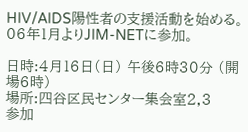HIV/AIDS陽性者の支援活動を始める。
06年1月よりJIM-NETに参加。

日時:4月16日(日) 午後6時30分 (開場6時)
場所:四谷区民センター集会室2,3
参加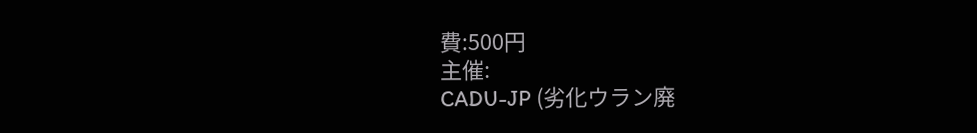費:500円
主催:
CADU-JP (劣化ウラン廃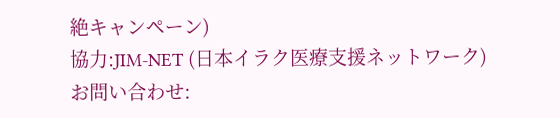絶キャンペーン)
協力:JIM-NET (日本イラク医療支援ネットワーク)
お問い合わせ: